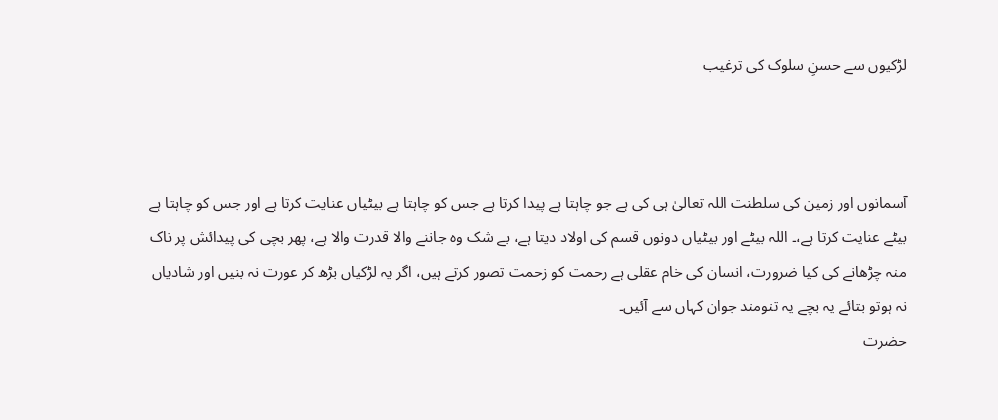لڑکیوں سے حسنِ سلوک کی ترغیب



آسمانوں اور زمین کی سلطنت اللہ تعالیٰ ہی کی ہے جو چاہتا ہے پیدا کرتا ہے جس کو چاہتا ہے بیٹیاں عنایت کرتا ہے اور جس کو چاہتا ہے بیٹے عنایت کرتا ہے،۔ اللہ بیٹے اور بیٹیاں دونوں قسم کی اولاد دیتا ہے، بے شک وہ جاننے والا قدرت والا ہے، پھر بچی کی پیدائش پر ناک منہ چڑھانے کی کیا ضرورت، انسان کی خام عقلی ہے رحمت کو زحمت تصور کرتے ہیں، اگر یہ لڑکیاں بڑھ کر عورت نہ بنیں اور شادیاں نہ ہوتو بتائے یہ بچے یہ تنومند جوان کہاں سے آئیں۔
حضرت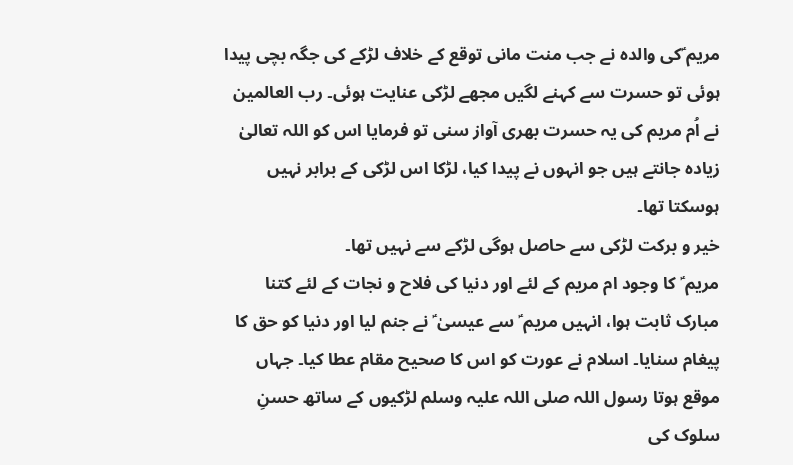مریم ؑکی والدہ نے جب منت مانی توقع کے خلاف لڑکے کی جگہ بچی پیدا ہوئی تو حسرت سے کہنے لگیں مجھے لڑکی عنایت ہوئی۔ رب العالمین نے اُم مریم کی یہ حسرت بھری آواز سنی تو فرمایا اس کو اللہ تعالیٰ زیادہ جانتے ہیں جو انہوں نے پیدا کیا، لڑکا اس لڑکی کے برابر نہیں ہوسکتا تھا۔
خیر و برکت لڑکی سے حاصل ہوگی لڑکے سے نہیں تھا۔
مریم ؑ کا وجود ام مریم کے لئے اور دنیا کی فلاح و نجات کے لئے کتنا مبارک ثابت ہوا، انہیں مریم ؑ سے عیسیٰ ؑ نے جنم لیا اور دنیا کو حق کا پیغام سنایا۔ اسلام نے عورت کو اس کا صحیح مقام عطا کیا۔ جہاں موقع ہوتا رسول اللہ صلی اللہ علیہ وسلم لڑکیوں کے ساتھ حسنِ سلوک کی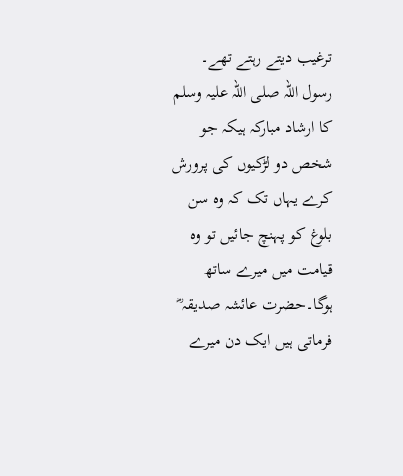ترغیب دیتے رہتے تھے۔
رسول اللہ صلی اللہ علیہ وسلم کا ارشاد مبارکہ ہیکہ جو شخص دو لڑکیوں کی پرورش کرے یہاں تک کہ وہ سن بلوغ کو پہنچ جائیں تو وہ قیامت میں میرے ساتھ ہوگا۔حضرت عائشہ صدیقہ ؓ فرماتی ہیں ایک دن میرے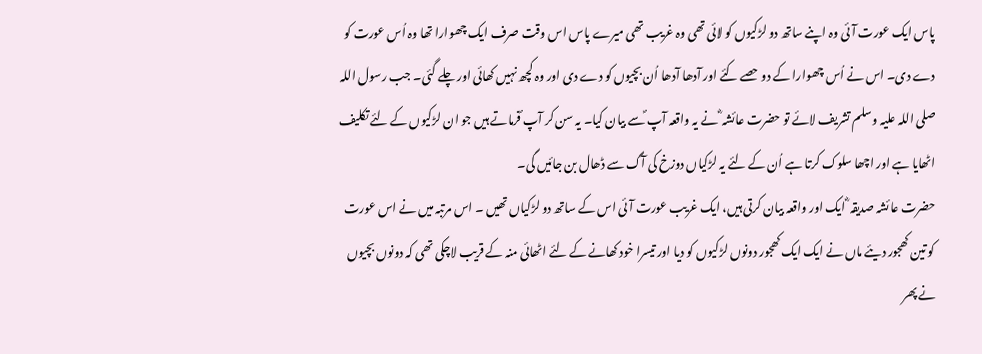پاس ایک عورت آئی وہ اپنے ساتھ دو لڑکیوں کو لائی تھی وہ غریب تھی میرے پاس اس وقت صرف ایک چھوارا تھا وہ اُس عورت کو دے دی۔ اس نے اُس چھوارا کے دو حصے کئے اور آدھا آدھا اُن بچیوں کو دے دی اور وہ کچھ نہیں کھائی اور چلے گئی۔ جب رسول اللہ صلی اللہ علیہ وسلم تشریف لائے تو حضرت عائشہ ؓ نے یہ واقعہ آپ ؐسے بیان کیا۔ یہ سن کر آپ ؐفرماتے ہیں جو ان لڑکیوں کے لئے تکلیف اٹھایا ہے اور اچھا سلوک کرتا ہے اُن کے لئے یہ لڑکیاں دوزخ کی آگ سے ڈھال بن جائیں گی۔
حضرت عائشہ صدیقہ ؓ ایک اور واقعہ بیان کرتی ہیں، ایک غریب عورت آئی اس کے ساتھ دو لڑکیاں تھیں ۔ اس مرتبہ میں نے اس عورت کو تین کھجور دیئے ماں نے ایک ایک کھجور دونوں لڑکیوں کو دیا اور تیسرا خود کھانے کے لئے اٹھائی منہ کے قریب لاچکی تھی کہ دونوں بچیوں نے پھر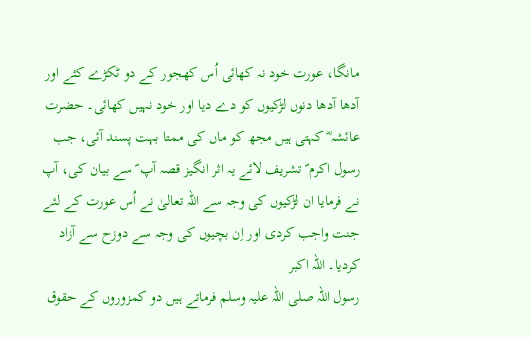مانگا، عورت خود نہ کھائی اُس کھجور کے دو ٹکڑے کئے اور آدھا آدھا دنوں لڑکیوں کو دے دیا اور خود نہیں کھائی۔ حضرت عائشہ ؓ کہتی ہیں مجھ کو ماں کی ممتا بہت پسند آئی، جب رسول اکرم ؐ تشریف لائے یہ اثر انگیز قصہ آپ ؐ سے بیان کی، آپ نے فرمایا ان لڑکیوں کی وجہ سے اللہ تعالیٰ نے اُس عورت کے لئے جنت واجب کردی اور اِن بچیوں کی وجہ سے دوزح سے آزاد کردیا۔ اللہ اکبر
رسول اللہ صلی اللہ علیہ وسلم فرماتے ہیں دو کمزوروں کے حقوق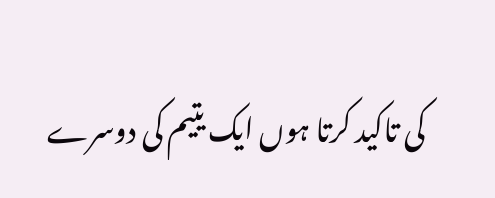کی تاکید کرتا ہوں ایک یتیم کی دوسرے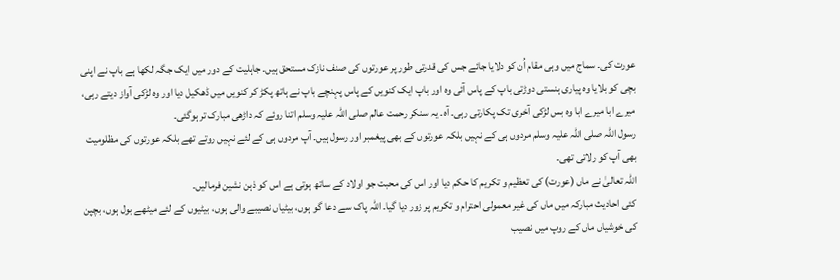عورت کی۔ سماج میں وہی مقام اُن کو دلایا جائے جس کی قدرتی طور پر عورتوں کی صنف نازک مستحق ہیں۔ جاہلیت کے دور میں ایک جگہ لکھا ہے باپ نے اپنی بچی کو بلایا وہ پیاری ہنستی دوڑتی باپ کے پاس آئی وہ اور باپ ایک کنویں کے پاس پہنچے باپ نے ہاتھ پکڑ کر کنویں میں ڈھکیل دیا اور وہ لڑکی آواز دیتے رہی، میرے ابا میرے ابا وہ بس لڑکی آخری تک پکارتی رہی۔ آہ۔ یہ سنکر رحمت عالم صلی اللہ علیہ وسلم اتنا روئے کہ داڑھی مبارک تر ہوگئی۔
رسول اللہ صلی اللہ علیہ وسلم مردوں ہی کے نہیں بلکہ عورتوں کے بھی پیغمبر اور رسول ہیں۔ آپ مردوں ہی کے لئے نہیں روتے تھے بلکہ عورتوں کی مظلومیت بھی آپ کو رلاتی تھی۔
اللہ تعالیٰ نے ماں (عورت) کی تعظیم و تکریم کا حکم دیا اور اس کی محبت جو اولاد کے ساتھ ہوتی ہے اس کو ذہن نشین فرمالیں۔
کئی احادیث مبارکہ میں ماں کی غیر معمولی احترام و تکریم پر زور دیا گیا۔ اللہ پاک سے دعا گو ہوں، بیٹیاں نصیبے والی ہوں، بیٹیوں کے لئے میٹھے بول ہوں، بچپن کی خوشیاں ماں کے روپ میں نصیب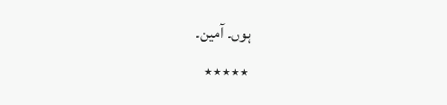ہوں۔ آمین۔
٭٭٭٭٭